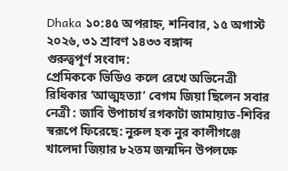Dhaka ১০:৪৫ অপরাহ্ন, শনিবার, ১৫ অগাস্ট ২০২৬, ৩১ শ্রাবণ ১৪৩৩ বঙ্গাব্দ
গুরুত্বপূর্ণ সংবাদ:
প্রেমিককে ভিডিও কলে রেখে অভিনেত্রী রিধিকার ‌‘আত্মহত্যা’ বেগম জিয়া ছিলেন সবার নেত্রী : জাবি উপাচার্য রগকাটা জামায়াত-শিবির স্বরূপে ফিরেছে: নুরুল হক নুর কালীগঞ্জে খালেদা জিয়ার ৮২তম জন্মদিন উপলক্ষে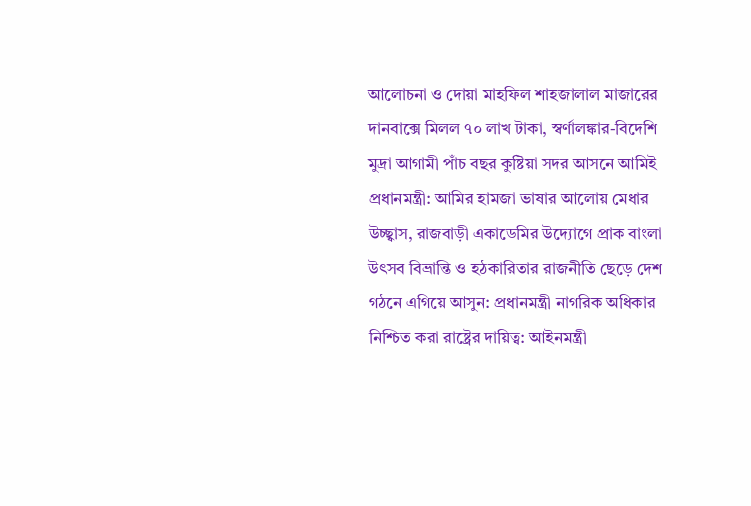আলোচনা ও দোয়া মাহফিল শাহজালাল মাজারের দানবাক্সে মিলল ৭০ লাখ টাকা, স্বর্ণালঙ্কার-বিদেশি মুদ্রা আগামী পাঁচ বছর কুষ্টিয়া সদর আসনে আমিই প্রধানমন্ত্রী: আমির হামজা ভাষার আলোয় মেধার উচ্ছ্বাস, রাজবাড়ী একাডেমির উদ্যোগে প্রাক বাংলা উৎসব বিভ্রান্তি ও হঠকারিতার রাজনীতি ছেড়ে দেশ গঠনে এগিয়ে আসুন: প্রধানমন্ত্রী নাগরিক অধিকার নিশ্চিত করা রাষ্ট্রের দায়িত্ব: আইনমন্ত্রী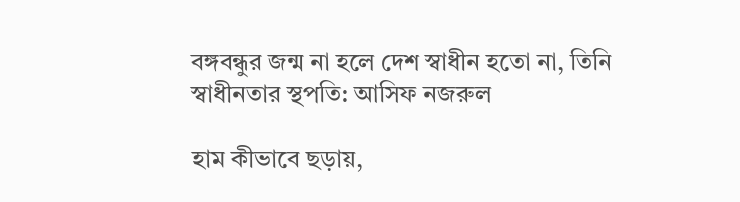বঙ্গবন্ধুর জন্ম না হলে দেশ স্বাধীন হতো না, তিনি স্বাধীনতার স্থপতি: আসিফ নজরুল

হাম কীভাবে ছড়ায়,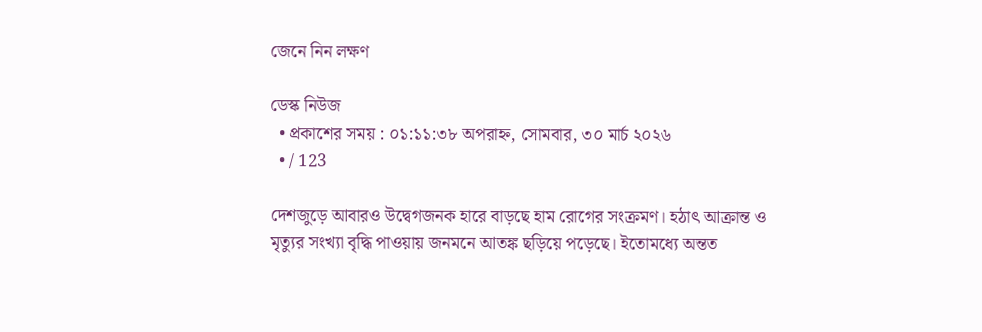জেনে নিন লক্ষণ

ডেস্ক নিউজ
  • প্রকাশের সময় : ০১:১১:৩৮ অপরাহ্ন, সোমবার, ৩০ মার্চ ২০২৬
  • / 123

দেশজুড়ে আবারও উদ্বেগজনক হারে বাড়ছে হাম রোগের সংক্রমণ। হঠাৎ আক্রান্ত ও মৃত্যুর সংখ্যা বৃদ্ধি পাওয়ায় জনমনে আতঙ্ক ছড়িয়ে পড়েছে। ইতোমধ্যে অন্তত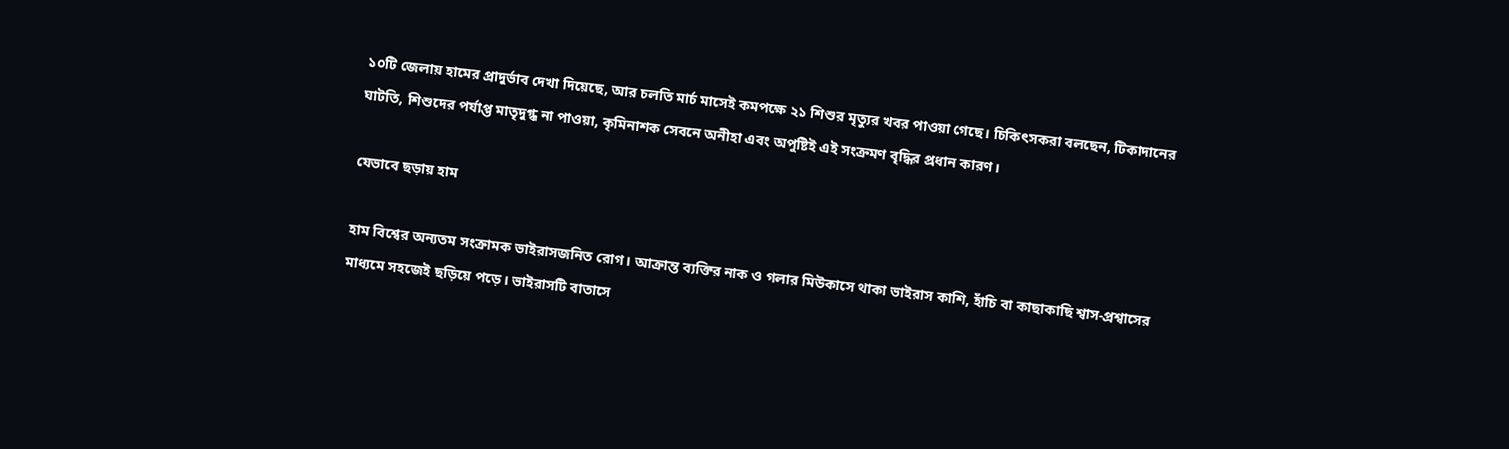১০টি জেলায় হামের প্রাদুর্ভাব দেখা দিয়েছে, আর চলতি মার্চ মাসেই কমপক্ষে ২১ শিশুর মৃত্যুর খবর পাওয়া গেছে। চিকিৎসকরা বলছেন, টিকাদানের ঘাটতি, শিশুদের পর্যাপ্ত মাতৃদুগ্ধ না পাওয়া, কৃমিনাশক সেবনে অনীহা এবং অপুষ্টিই এই সংক্রমণ বৃদ্ধির প্রধান কারণ।

যেভাবে ছড়ায় হাম

হাম বিশ্বের অন্যতম সংক্রামক ভাইরাসজনিত রোগ। আক্রান্ত ব্যক্তির নাক ও গলার মিউকাসে থাকা ভাইরাস কাশি, হাঁচি বা কাছাকাছি শ্বাস-প্রশ্বাসের মাধ্যমে সহজেই ছড়িয়ে পড়ে। ভাইরাসটি বাতাসে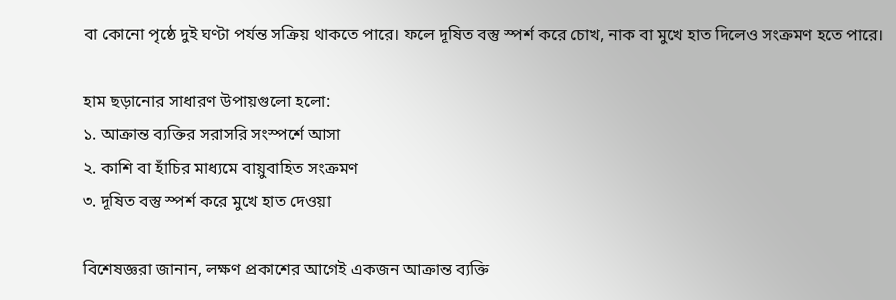বা কোনো পৃষ্ঠে দুই ঘণ্টা পর্যন্ত সক্রিয় থাকতে পারে। ফলে দূষিত বস্তু স্পর্শ করে চোখ, নাক বা মুখে হাত দিলেও সংক্রমণ হতে পারে।

হাম ছড়ানোর সাধারণ উপায়গুলো হলো:
১. আক্রান্ত ব্যক্তির সরাসরি সংস্পর্শে আসা
২. কাশি বা হাঁচির মাধ্যমে বায়ুবাহিত সংক্রমণ
৩. দূষিত বস্তু স্পর্শ করে মুখে হাত দেওয়া

বিশেষজ্ঞরা জানান, লক্ষণ প্রকাশের আগেই একজন আক্রান্ত ব্যক্তি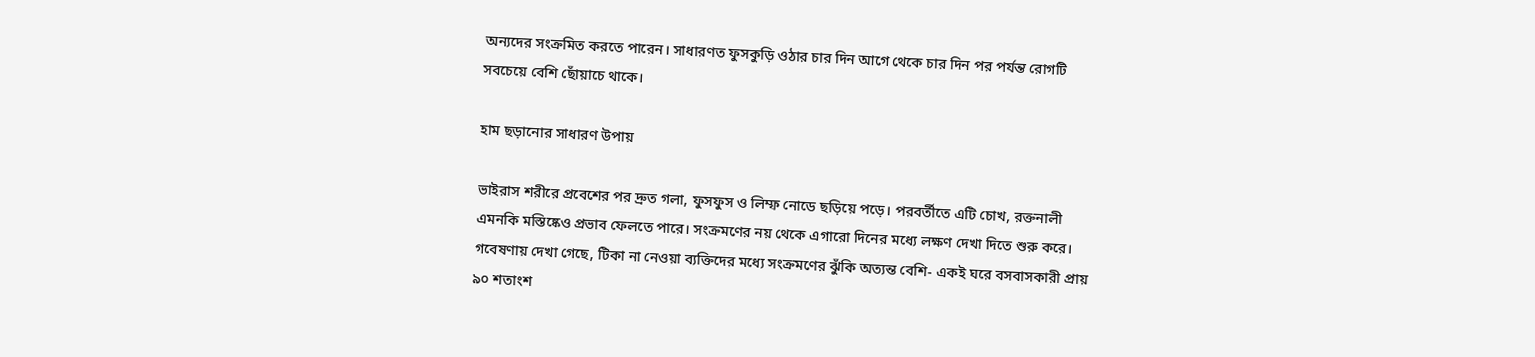অন্যদের সংক্রমিত করতে পারেন। সাধারণত ফুসকুড়ি ওঠার চার দিন আগে থেকে চার দিন পর পর্যন্ত রোগটি সবচেয়ে বেশি ছোঁয়াচে থাকে।

হাম ছড়ানোর সাধারণ উপায়

ভাইরাস শরীরে প্রবেশের পর দ্রুত গলা, ফুসফুস ও লিম্ফ নোডে ছড়িয়ে পড়ে। পরবর্তীতে এটি চোখ, রক্তনালী এমনকি মস্তিষ্কেও প্রভাব ফেলতে পারে। সংক্রমণের নয় থেকে এগারো দিনের মধ্যে লক্ষণ দেখা দিতে শুরু করে। গবেষণায় দেখা গেছে, টিকা না নেওয়া ব্যক্তিদের মধ্যে সংক্রমণের ঝুঁকি অত্যন্ত বেশি- একই ঘরে বসবাসকারী প্রায় ৯০ শতাংশ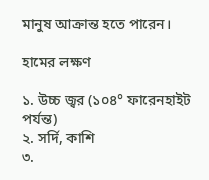মানুষ আক্রান্ত হতে পারেন।

হামের লক্ষণ

১. উচ্চ জ্বর (১০৪° ফারেনহাইট পর্যন্ত)
২. সর্দি, কাশি
৩.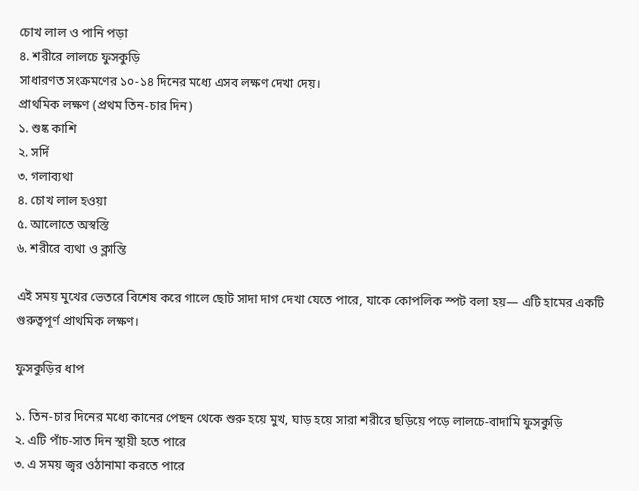চোখ লাল ও পানি পড়া
৪. শরীরে লালচে ফুসকুড়ি
সাধারণত সংক্রমণের ১০-১৪ দিনের মধ্যে এসব লক্ষণ দেখা দেয়।
প্রাথমিক লক্ষণ (প্রথম তিন-চার দিন)
১. শুষ্ক কাশি
২. সর্দি
৩. গলাব্যথা
৪. চোখ লাল হওয়া
৫. আলোতে অস্বস্তি
৬. শরীরে ব্যথা ও ক্লান্তি

এই সময় মুখের ভেতরে বিশেষ করে গালে ছোট সাদা দাগ দেখা যেতে পারে, যাকে কোপলিক স্পট বলা হয়— এটি হামের একটি গুরুত্বপূর্ণ প্রাথমিক লক্ষণ।

ফুসকুড়ির ধাপ

১. তিন-চার দিনের মধ্যে কানের পেছন থেকে শুরু হয়ে মুখ, ঘাড় হয়ে সারা শরীরে ছড়িয়ে পড়ে লালচে-বাদামি ফুসকুড়ি
২. এটি পাঁচ-সাত দিন স্থায়ী হতে পারে
৩. এ সময় জ্বর ওঠানামা করতে পারে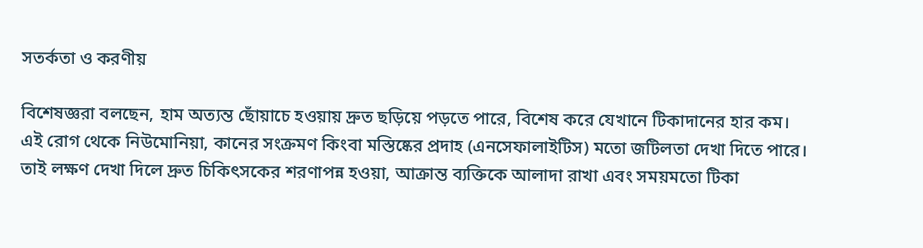সতর্কতা ও করণীয়

বিশেষজ্ঞরা বলছেন, হাম অত্যন্ত ছোঁয়াচে হওয়ায় দ্রুত ছড়িয়ে পড়তে পারে, বিশেষ করে যেখানে টিকাদানের হার কম। এই রোগ থেকে নিউমোনিয়া, কানের সংক্রমণ কিংবা মস্তিষ্কের প্রদাহ (এনসেফালাইটিস) মতো জটিলতা দেখা দিতে পারে। তাই লক্ষণ দেখা দিলে দ্রুত চিকিৎসকের শরণাপন্ন হওয়া, আক্রান্ত ব্যক্তিকে আলাদা রাখা এবং সময়মতো টিকা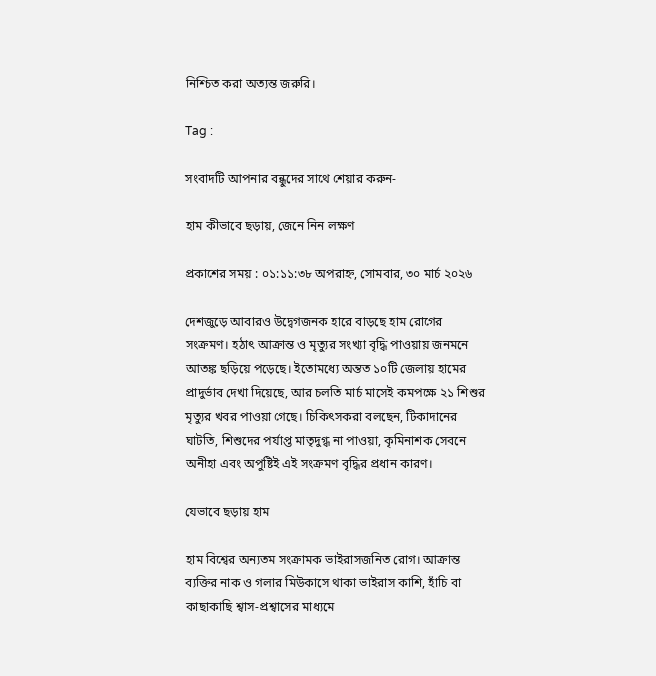নিশ্চিত করা অত্যন্ত জরুরি।

Tag :

সংবাদটি আপনার বন্ধুদের সাথে শেয়ার করুন-

হাম কীভাবে ছড়ায়, জেনে নিন লক্ষণ

প্রকাশের সময় : ০১:১১:৩৮ অপরাহ্ন, সোমবার, ৩০ মার্চ ২০২৬

দেশজুড়ে আবারও উদ্বেগজনক হারে বাড়ছে হাম রোগের সংক্রমণ। হঠাৎ আক্রান্ত ও মৃত্যুর সংখ্যা বৃদ্ধি পাওয়ায় জনমনে আতঙ্ক ছড়িয়ে পড়েছে। ইতোমধ্যে অন্তত ১০টি জেলায় হামের প্রাদুর্ভাব দেখা দিয়েছে, আর চলতি মার্চ মাসেই কমপক্ষে ২১ শিশুর মৃত্যুর খবর পাওয়া গেছে। চিকিৎসকরা বলছেন, টিকাদানের ঘাটতি, শিশুদের পর্যাপ্ত মাতৃদুগ্ধ না পাওয়া, কৃমিনাশক সেবনে অনীহা এবং অপুষ্টিই এই সংক্রমণ বৃদ্ধির প্রধান কারণ।

যেভাবে ছড়ায় হাম

হাম বিশ্বের অন্যতম সংক্রামক ভাইরাসজনিত রোগ। আক্রান্ত ব্যক্তির নাক ও গলার মিউকাসে থাকা ভাইরাস কাশি, হাঁচি বা কাছাকাছি শ্বাস-প্রশ্বাসের মাধ্যমে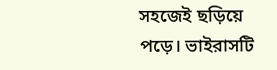সহজেই ছড়িয়ে পড়ে। ভাইরাসটি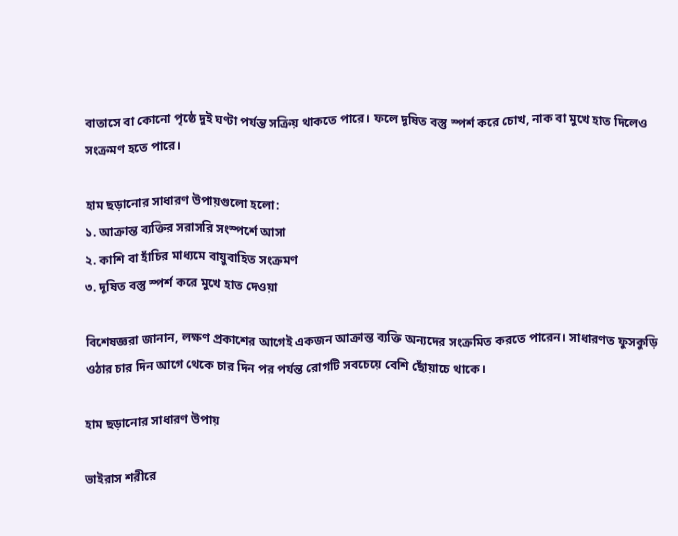বাতাসে বা কোনো পৃষ্ঠে দুই ঘণ্টা পর্যন্ত সক্রিয় থাকতে পারে। ফলে দূষিত বস্তু স্পর্শ করে চোখ, নাক বা মুখে হাত দিলেও সংক্রমণ হতে পারে।

হাম ছড়ানোর সাধারণ উপায়গুলো হলো:
১. আক্রান্ত ব্যক্তির সরাসরি সংস্পর্শে আসা
২. কাশি বা হাঁচির মাধ্যমে বায়ুবাহিত সংক্রমণ
৩. দূষিত বস্তু স্পর্শ করে মুখে হাত দেওয়া

বিশেষজ্ঞরা জানান, লক্ষণ প্রকাশের আগেই একজন আক্রান্ত ব্যক্তি অন্যদের সংক্রমিত করতে পারেন। সাধারণত ফুসকুড়ি ওঠার চার দিন আগে থেকে চার দিন পর পর্যন্ত রোগটি সবচেয়ে বেশি ছোঁয়াচে থাকে।

হাম ছড়ানোর সাধারণ উপায়

ভাইরাস শরীরে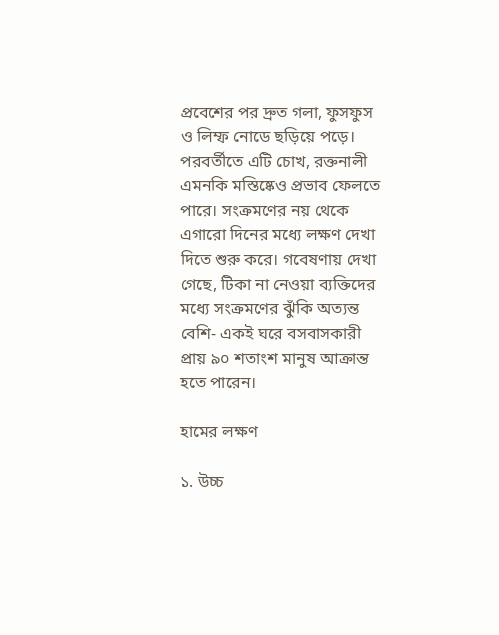প্রবেশের পর দ্রুত গলা, ফুসফুস ও লিম্ফ নোডে ছড়িয়ে পড়ে। পরবর্তীতে এটি চোখ, রক্তনালী এমনকি মস্তিষ্কেও প্রভাব ফেলতে পারে। সংক্রমণের নয় থেকে এগারো দিনের মধ্যে লক্ষণ দেখা দিতে শুরু করে। গবেষণায় দেখা গেছে, টিকা না নেওয়া ব্যক্তিদের মধ্যে সংক্রমণের ঝুঁকি অত্যন্ত বেশি- একই ঘরে বসবাসকারী প্রায় ৯০ শতাংশ মানুষ আক্রান্ত হতে পারেন।

হামের লক্ষণ

১. উচ্চ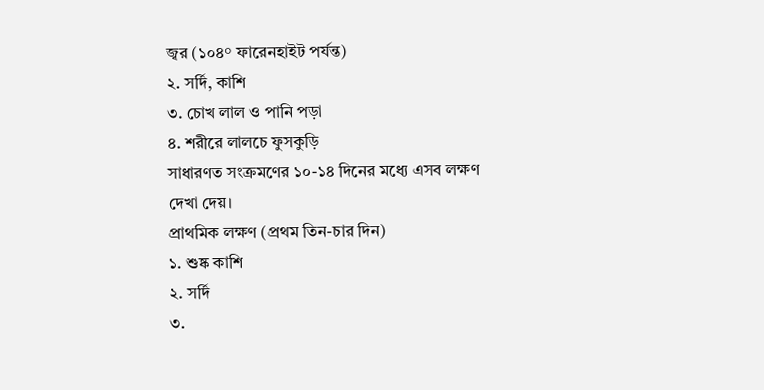জ্বর (১০৪° ফারেনহাইট পর্যন্ত)
২. সর্দি, কাশি
৩. চোখ লাল ও পানি পড়া
৪. শরীরে লালচে ফুসকুড়ি
সাধারণত সংক্রমণের ১০-১৪ দিনের মধ্যে এসব লক্ষণ দেখা দেয়।
প্রাথমিক লক্ষণ (প্রথম তিন-চার দিন)
১. শুষ্ক কাশি
২. সর্দি
৩.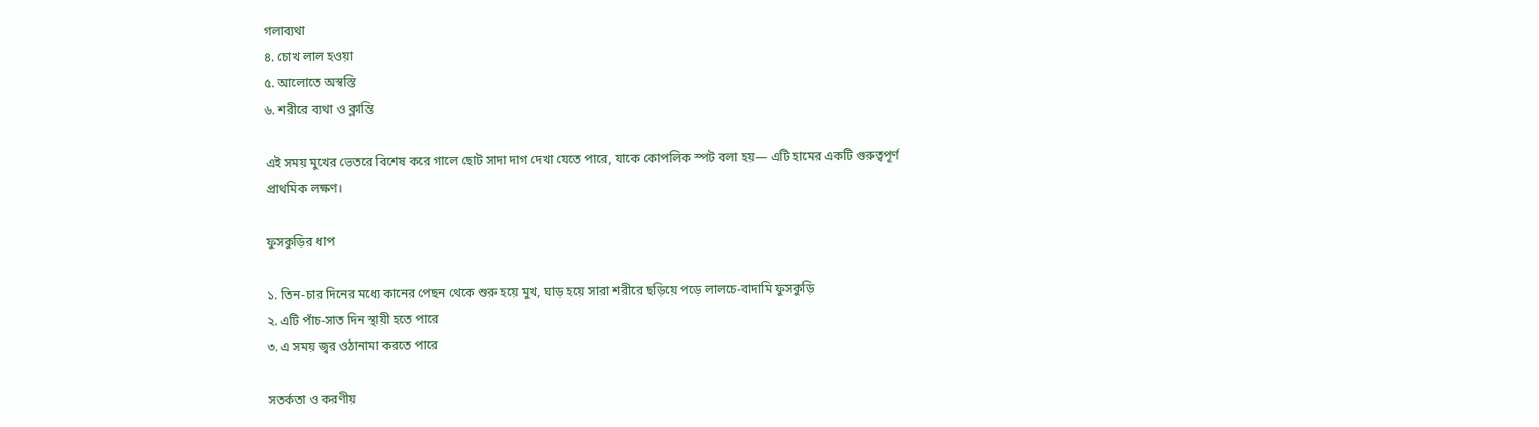গলাব্যথা
৪. চোখ লাল হওয়া
৫. আলোতে অস্বস্তি
৬. শরীরে ব্যথা ও ক্লান্তি

এই সময় মুখের ভেতরে বিশেষ করে গালে ছোট সাদা দাগ দেখা যেতে পারে, যাকে কোপলিক স্পট বলা হয়— এটি হামের একটি গুরুত্বপূর্ণ প্রাথমিক লক্ষণ।

ফুসকুড়ির ধাপ

১. তিন-চার দিনের মধ্যে কানের পেছন থেকে শুরু হয়ে মুখ, ঘাড় হয়ে সারা শরীরে ছড়িয়ে পড়ে লালচে-বাদামি ফুসকুড়ি
২. এটি পাঁচ-সাত দিন স্থায়ী হতে পারে
৩. এ সময় জ্বর ওঠানামা করতে পারে

সতর্কতা ও করণীয়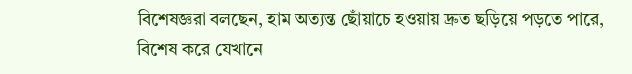বিশেষজ্ঞরা বলছেন, হাম অত্যন্ত ছোঁয়াচে হওয়ায় দ্রুত ছড়িয়ে পড়তে পারে, বিশেষ করে যেখানে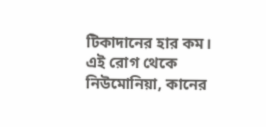টিকাদানের হার কম। এই রোগ থেকে নিউমোনিয়া, কানের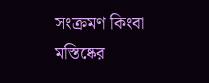সংক্রমণ কিংবা মস্তিষ্কের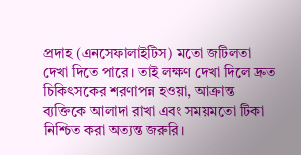প্রদাহ (এনসেফালাইটিস) মতো জটিলতা দেখা দিতে পারে। তাই লক্ষণ দেখা দিলে দ্রুত চিকিৎসকের শরণাপন্ন হওয়া, আক্রান্ত ব্যক্তিকে আলাদা রাখা এবং সময়মতো টিকা নিশ্চিত করা অত্যন্ত জরুরি।